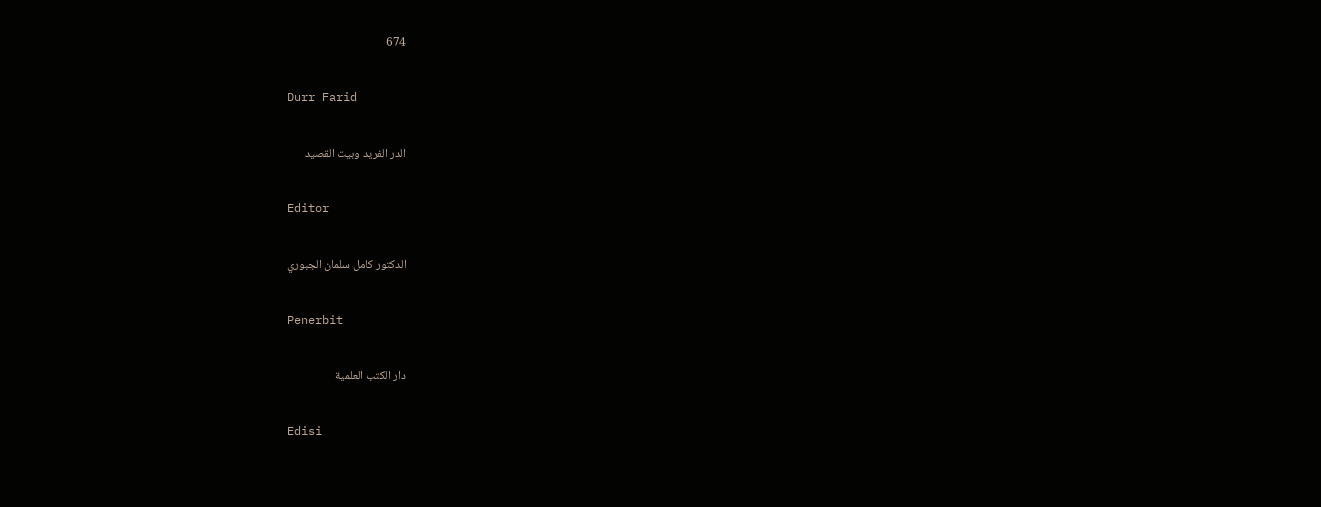674

Durr Farid

الدر الفريد وبيت القصيد

Editor

الدكتور كامل سلمان الجبوري

Penerbit

دار الكتب العلمية

Edisi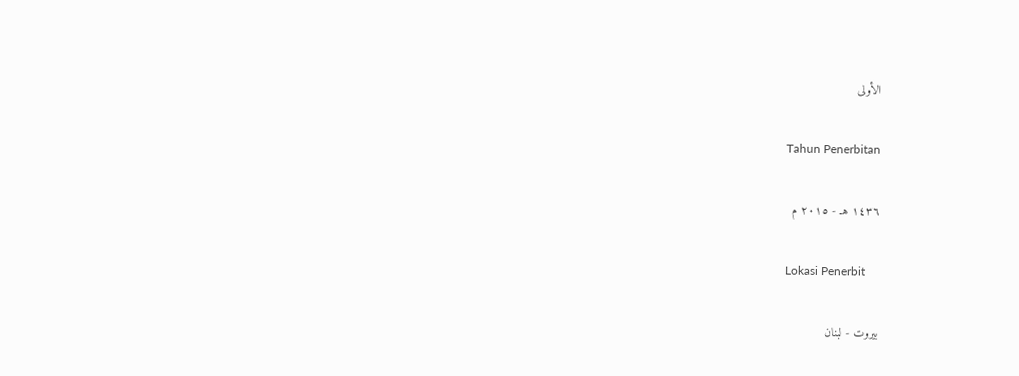الأولى

Tahun Penerbitan

١٤٣٦ هـ - ٢٠١٥ م

Lokasi Penerbit

بيروت - لبنان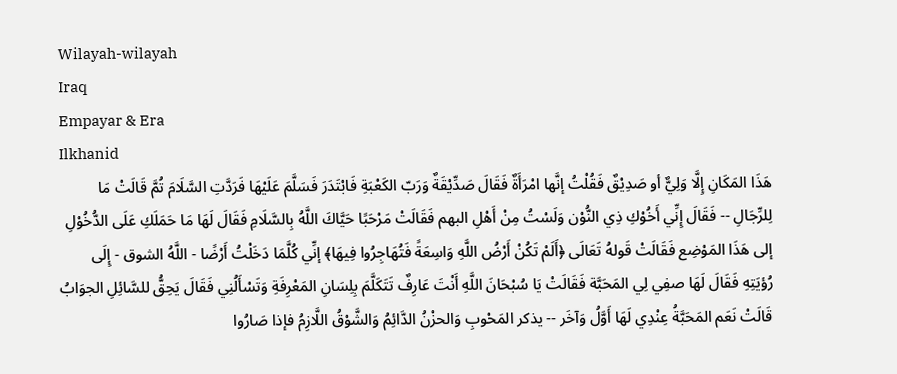Wilayah-wilayah
Iraq
Empayar & Era
Ilkhanid
هَذَا المَكَانِ إِلَّا وَلِيٌّ أو صَدِيْقٌ فَقُلْتُ إنَّها امْرَأَةٌ فَقَالَ صَدِّيْقَةٌ وَرَبّ الكَعْبَةِ فَابْتَدَرَ فَسَلَّمَ عَلَيْهَا فَرَدَّتِ السَّلَامَ تُمَّ قَالَتْ مَا لِلرِّجَالِ -- فَقَالَ إِنِّي أَخُوْكِ ذِي النُّوْن وَلَسْتُ مِنْ أَهْلِ البهم فَقَالَتْ مَرْحَبًا حَيَّاكَ اللَّهُ بِالسَّلَامِ فَقَالَ لَهَا مَا حَمَلَكِ عَلَى الدُّخُوْلِ إلى هَذَا المَوْضِع فَقَالَتْ قَولهُ تَعَالَى ﴿أَلَمْ تَكُنْ أَرْضُ اللَّهِ وَاسِعَةً فَتُهَاجِرُوا فِيهَا﴾ إنِّي كُلَّمَا دَخَلْتُ أَرْضًا - اللَّهُ الشوق - إِلَى رُؤيَتِهِ فَقَالَ لَهَا صفِي لِي المَحَبَّة فَقَالَتْ يَا سُبْحَانَ اللَّهِ أَنْتَ عَارِفٌ تَتَكَلَّمَ بِلِسَانِ المَعْرِفَةِ وَتَسْأَلُنِي فَقَالَ يَحِقُّ للسَّائِلِ الجوَابُ قَالَتْ نَعَم المَحَبَّةُ عِنْدِي لَهَا أَوَّلُ وَآخَر -- يذكر المَحْوبِ وَالحزْنُ الدَّائِمُ وَالشَّوْقُ اللَّازِمُ فإذا صَارُوا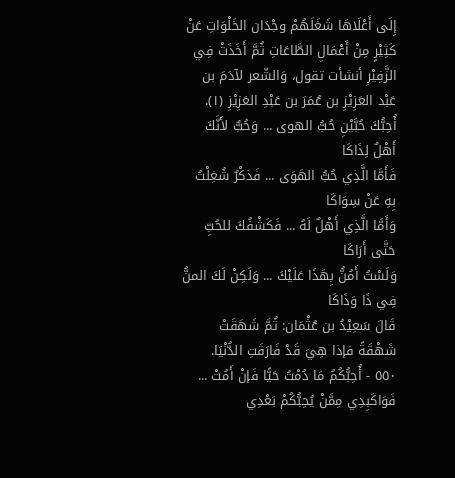إِلَى أَعْلَاهَا شَغَلَهُمْ وجْدَان الخَلْوَاتِ عَنْ كَثِيْرٍ مِنْ أَعْمَالِ الطَّاعَاتِ ثُمَّ أَخَذَتْ فِي الزَّفِيْرِ أنشأت تقول، وَالشّعر لآدَمَ بن عَبْد العَزِيْزِ بن عُمَرَ بن عَبْدِ العَزِيْزِ (١).
أُحِبُّكَ حُبَّيْنِ حُبُّ الهوى ... وَحُبٌّ لأَنَّكَ أَهْلٌ لِذَاكَا
فَأَمَّا الَّذِي حُبُّ الهَوَى ... فَذكْرٌ شُغِلْتُ بِهِ عَنْ سِوَاكَا
وَأَمَّا الَّذِي أَهْلٌ لَهُ ... فَكَشْفُكَ للحُبِّ حَتَّى أَرَاكَا
وَلَسْتُ أَمُنُّ بِهَذَا عَلَيْكَ ... وَلَكِنْ لَكَ المنُّ فِي ذَا وَذَاكَا
قَالَ سَعِيْدُ بن عُثْمَان: ثُمَّ شَهَقَتْ شَهْقَةً فإذا هِيَ قَدْ فَارَقَتِ الدُّنْيَا.
٥٥٠ - أُحِبُّكُمُ مَا دُمْتُ حَيًّا فَإنْ أَمُتْ ... فَوَاكَبِدِي مِمَّنْ يُحِبُّكُمْ بَعْدِي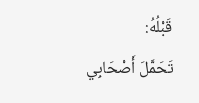قَبْلُهُ:
تَحَمَّلَ أَصْحَابِي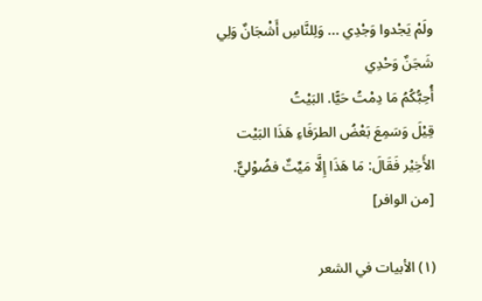ولَمْ يَجْدوا وَجْدِي ... وَلِلنَّاسِ أَشْجَانٌ وَلِي شَجَنٌ وَحْدِي
أُحِبُّكُمُ مَا دِمْتُ حَيًّا. البَيْتُ
قِيْلَ وَسَمِعَ بَعْضُ الطرَفَاءِ هَذَا البَيْت الأَخِيْر فَقَالَ: مَا هَذَا إِلَّا مَيِّتٌ فضُوْليٌّ.
[من الوافر]

(١) الأبيات في الشعر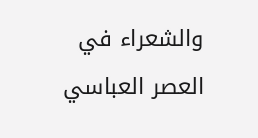والشعراء في العصر العباسي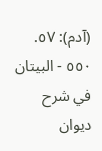(آدم): ٥٧.
٥٥٠ - البيتان في شرح ديوان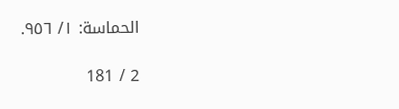الحماسة: ١/ ٩٥٦.

2 / 181